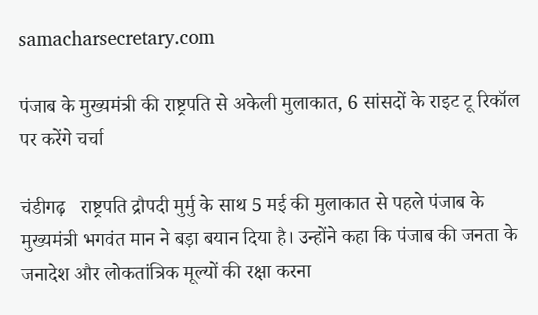samacharsecretary.com

पंजाब के मुख्यमंत्री की राष्ट्रपति से अकेली मुलाकात, 6 सांसदों के राइट टू रिकॉल पर करेंगे चर्चा

चंडीगढ़   राष्ट्रपति द्रौपदी मुर्मु के साथ 5 मई की मुलाकात से पहले पंजाब के मुख्यमंत्री भगवंत मान ने बड़ा बयान दिया है। उन्होंने कहा कि पंजाब की जनता के जनादेश और लोकतांत्रिक मूल्यों की रक्षा करना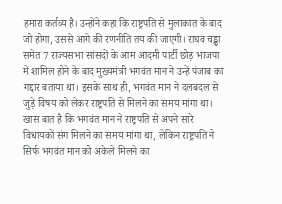हमारा कर्तव्य है। उन्होंने कहा कि राष्ट्रपति से मुलाकात के बाद जो होगा, उससे आगे की रणनीति तय की जाएगी। राघव चड्ढा समेत 7 राज्यसभा सांसदों के आम आदमी पार्टी छोड़ भाजपा में शामिल होने के बाद मुख्यमंत्री भगवंत मान ने उन्हें पंजाब का गद्दार बताया था। इसके साथ ही, भगवंत मान ने दलबदल से जुड़े विषय को लेकर राष्ट्रपति से मिलने का समय मांगा था। खास बात है कि भगवंत मान ने राष्ट्रपति से अपने सारे विधायकों संग मिलने का समय मांगा था, लेकिन राष्ट्रपति ने सिर्फ भगवंत मान को अकेले मिलने का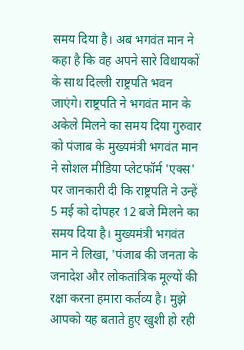समय दिया है। अब भगवंत मान ने कहा है कि वह अपने सारे विधायकों के साथ दिल्ली राष्ट्रपति भवन जाएंगे। राष्ट्रपति ने भगवंत मान के अकेले मिलने का समय दिया गुरुवार को पंजाब के मुख्यमंत्री भगवंत मान ने सोशल मीडिया प्लेटफॉर्म 'एक्स' पर जानकारी दी कि राष्ट्रपति ने उन्हें 5 मई को दोपहर 12 बजे मिलने का समय दिया है। मुख्यमंत्री भगवंत मान ने लिखा, 'पंजाब की जनता के जनादेश और लोकतांत्रिक मूल्यों की रक्षा करना हमारा कर्तव्य है। मुझे आपको यह बताते हुए खुशी हो रही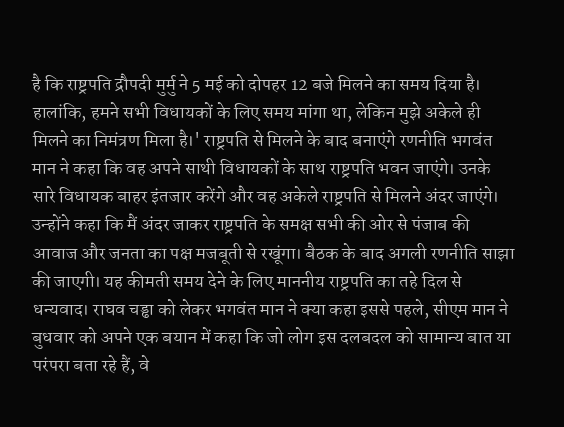है कि राष्ट्रपति द्रौपदी मुर्मु ने 5 मई को दोपहर 12 बजे मिलने का समय दिया है। हालांकि, हमने सभी विधायकों के लिए समय मांगा था, लेकिन मुझे अकेले ही मिलने का निमंत्रण मिला है।' राष्ट्रपति से मिलने के बाद बनाएंगे रणनीति भगवंत मान ने कहा कि वह अपने साथी विधायकों के साथ राष्ट्रपति भवन जाएंगे। उनके सारे विधायक बाहर इंतजार करेंगे और वह अकेले राष्ट्रपति से मिलने अंदर जाएंगे। उन्होंने कहा कि मैं अंदर जाकर राष्ट्रपति के समक्ष सभी की ओर से पंजाब की आवाज और जनता का पक्ष मजबूती से रखूंगा। बैठक के बाद अगली रणनीति साझा की जाएगी। यह कीमती समय देने के लिए माननीय राष्ट्रपति का तहे दिल से धन्यवाद। राघव चड्ढा को लेकर भगवंत मान ने क्या कहा इससे पहले, सीएम मान ने बुधवार को अपने एक बयान में कहा कि जो लोग इस दलबदल को सामान्य बात या परंपरा बता रहे हैं, वे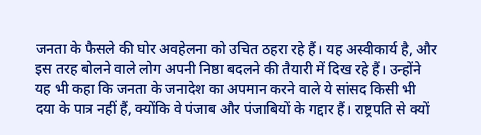जनता के फैसले की घोर अवहेलना को उचित ठहरा रहे हैं। यह अस्वीकार्य है, और इस तरह बोलने वाले लोग अपनी निष्ठा बदलने की तैयारी में दिख रहे हैं। उन्होंने यह भी कहा कि जनता के जनादेश का अपमान करने वाले ये सांसद किसी भी दया के पात्र नहीं हैं, क्योंकि वे पंजाब और पंजाबियों के गद्दार हैं। राष्ट्रपति से क्यों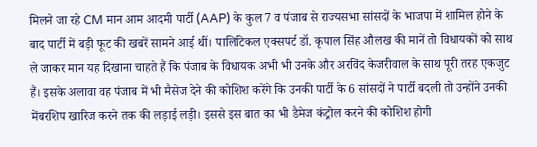मिलने जा रहे CM मान आम आदमी पार्टी (AAP) के कुल 7 व पंजाब से राज्यसभा सांसदों के भाजपा में शामिल होने के बाद पार्टी में बड़ी फूट की खबरें सामने आई थीं। पालिटिकल एक्सपर्ट डॉ. कृपाल सिंह औलख की मानें तो विधायकों को साथ ले जाकर मान यह दिखाना चाहते हैं कि पंजाब के विधायक अभी भी उनके और अरविंद केजरीवाल के साथ पूरी तरह एकजुट हैं। इसके अलावा वह पंजाब में भी मैसेज देने की कोशिश करेंगे कि उनकी पार्टी के 6 सांसदों ने पार्टी बदली तो उन्होंने उनकी मेंबरशिप खारिज करने तक की लड़ाई लड़ी। इससे इस बात का भी डैमेज कंट्रोल करने की कोशिश होगी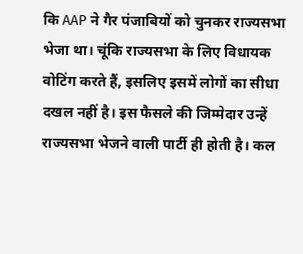कि AAP ने गैर पंजाबियों को चुनकर राज्यसभा भेजा था। चूंकि राज्यसभा के लिए विधायक वोटिंग करते हैं, इसलिए इसमें लोगों का सीधा दखल नहीं है। इस फैसले की जिम्मेदार उन्हें राज्यसभा भेजने वाली पार्टी ही होती है। कल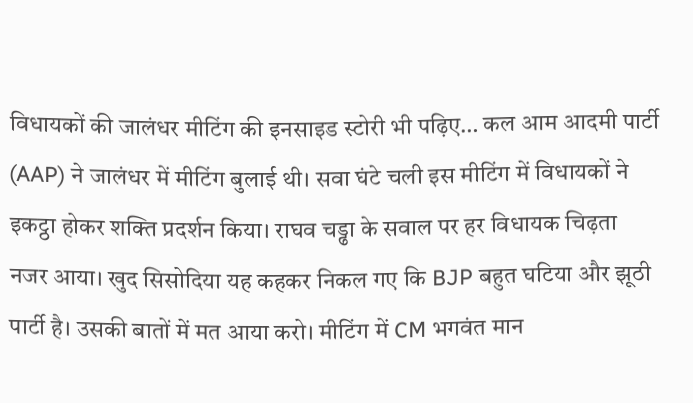विधायकों की जालंधर मीटिंग की इनसाइड स्टोरी भी पढ़िए… कल आम आदमी पार्टी (AAP) ने जालंधर में मीटिंग बुलाई थी। सवा घंटे चली इस मीटिंग में विधायकों ने इकट्ठा होकर शक्ति प्रदर्शन किया। राघव चड्ढा के सवाल पर हर विधायक चिढ़ता नजर आया। खुद सिसोदिया यह कहकर निकल गए कि BJP बहुत घटिया और झूठी पार्टी है। उसकी बातों में मत आया करो। मीटिंग में CM भगवंत मान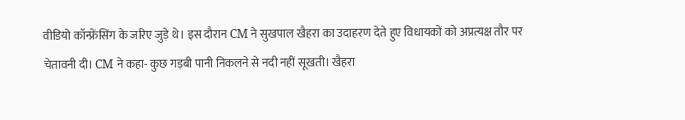वीडियो कॉन्फ्रेंसिंग के जरिए जुड़े थे। इस दौरान CM ने सुखपाल खैहरा का उदाहरण देते हुए विधायकों को अप्रत्यक्ष तौर पर चेतावनी दी। CM ने कहा- कुछ गड़बी पानी निकलने से नदी नहीं सूखती। खैहरा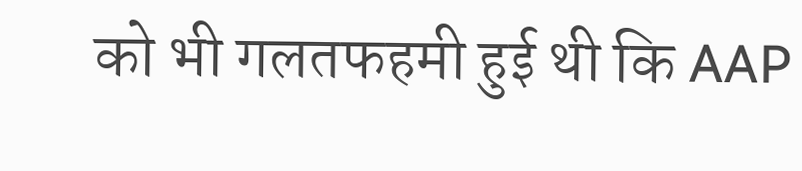को भी गलतफहमी हुई थी कि AAP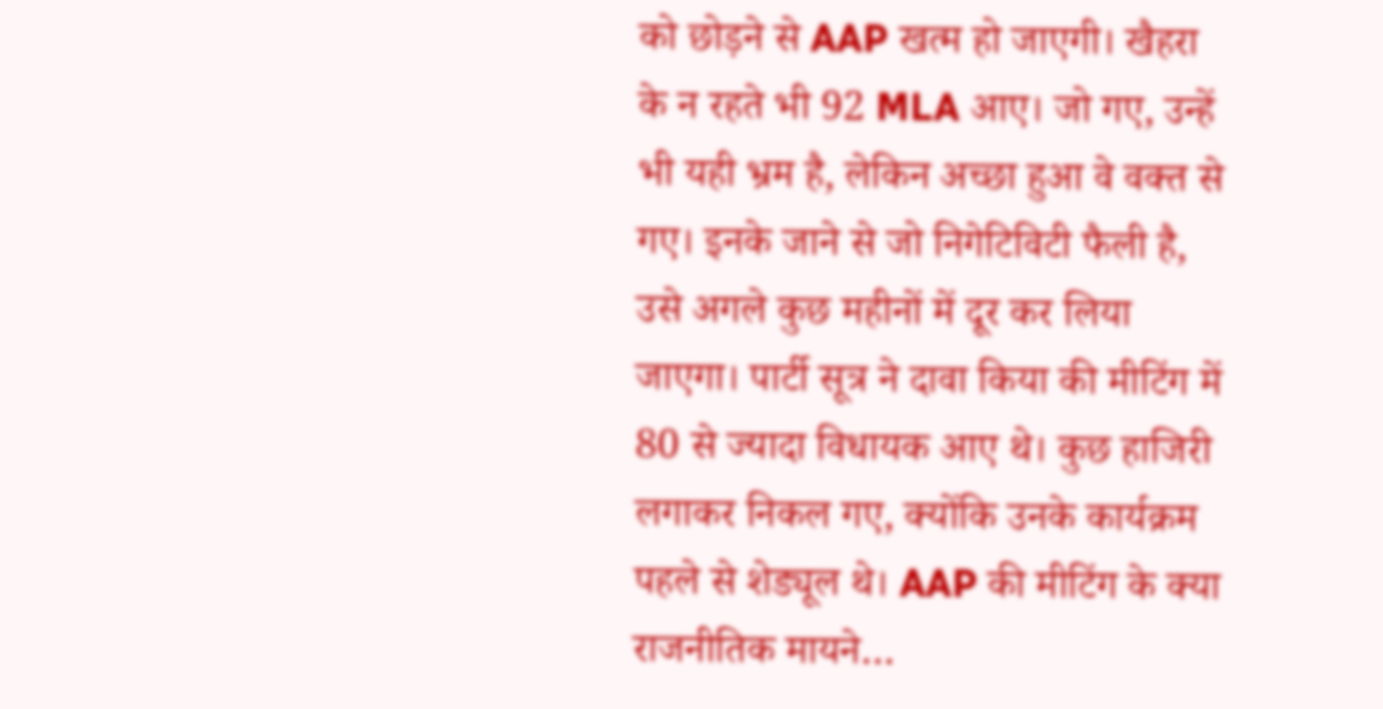को छोड़ने से AAP खत्म हो जाएगी। खैहरा के न रहते भी 92 MLA आए। जो गए, उन्हें भी यही भ्रम है, लेकिन अच्छा हुआ वे वक्त से गए। इनके जाने से जो निगेटिविटी फैली है, उसे अगले कुछ महीनों में दूर कर लिया जाएगा। पार्टी सूत्र ने दावा किया की मीटिंग में 80 से ज्यादा विधायक आए थे। कुछ हाजिरी लगाकर निकल गए, क्योंकि उनके कार्यक्रम पहले से शेड्यूल थे। AAP की मीटिंग के क्या राजनीतिक मायने…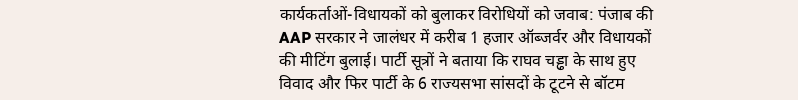कार्यकर्ताओं-विधायकों को बुलाकर विरोधियों को जवाब: पंजाब की AAP सरकार ने जालंधर में करीब 1 हजार ऑब्जर्वर और विधायकों की मीटिंग बुलाई। पार्टी सूत्रों ने बताया कि राघव चड्ढा के साथ हुए विवाद और फिर पार्टी के 6 राज्यसभा सांसदों के टूटने से बॉटम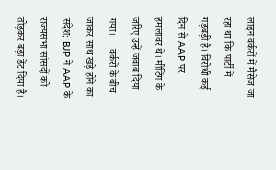लाइन वर्करों में मैसेज जा रहा था कि पार्टी में गड़बड़ी है। विरोधी कई दिन से AAP पर हमलावर थे। मीटिंग के जरिए उन्हें जवाब दिया गया।     वर्करों के बीच जाकर साथ खड़े होने का संदेश: BJP ने AAP के राज्यसभा सांसदों को तोड़कर बड़ा डेंट दिया है।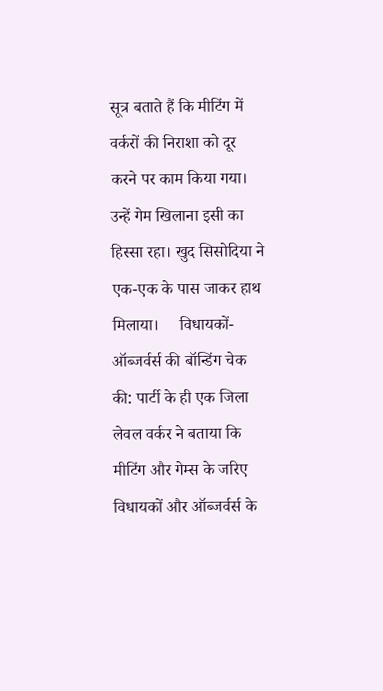सूत्र बताते हैं कि मीटिंग में वर्करों की निराशा को दूर करने पर काम किया गया। उन्हें गेम खिलाना इसी का हिस्सा रहा। खुद सिसोदिया ने एक-एक के पास जाकर हाथ मिलाया।     विधायकों-ऑब्जर्वर्स की बॉन्डिंग चेक की: पार्टी के ही एक जिला लेवल वर्कर ने बताया कि मीटिंग और गेम्स के जरिए विधायकों और ऑब्जर्वर्स के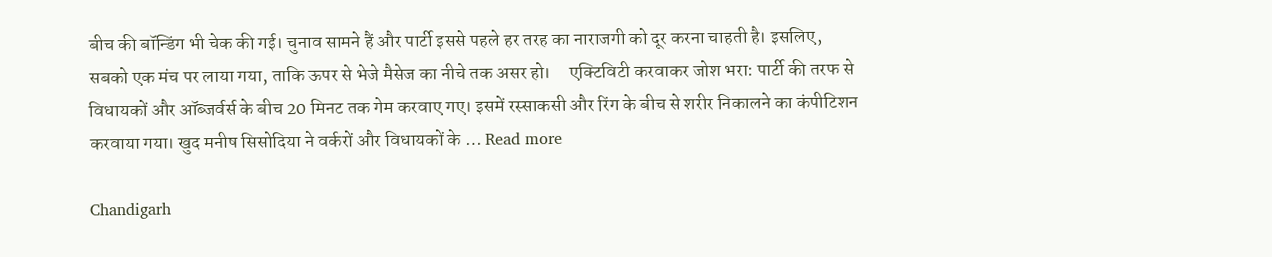बीच की बॉन्डिंग भी चेक की गई। चुनाव सामने हैं और पार्टी इससे पहले हर तरह का नाराजगी को दूर करना चाहती है। इसलिए, सबको एक मंच पर लाया गया, ताकि ऊपर से भेजे मैसेज का नीचे तक असर हो।     एक्टिविटी करवाकर जोश भरा: पार्टी की तरफ से विधायकों और ऑब्जर्वर्स के बीच 20 मिनट तक गेम करवाए गए। इसमें रस्साकसी और रिंग के बीच से शरीर निकालने का कंपीटिशन करवाया गया। खुद मनीष सिसोदिया ने वर्करों और विधायकों के … Read more

Chandigarh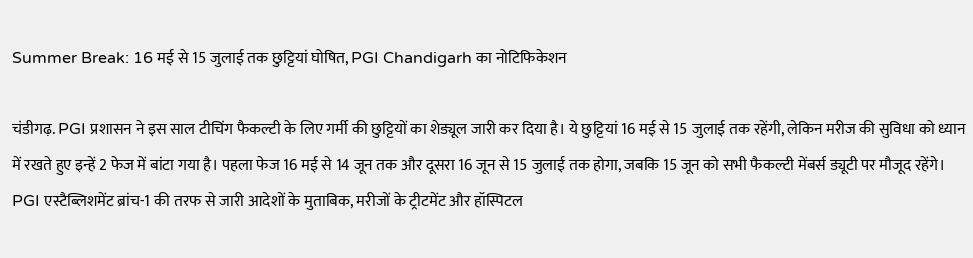Summer Break: 16 मई से 15 जुलाई तक छुट्टियां घोषित, PGI Chandigarh का नोटिफिकेशन

चंडीगढ़. PGI प्रशासन ने इस साल टीचिंग फैकल्टी के लिए गर्मी की छुट्टियों का शेड्यूल जारी कर दिया है। ये छुट्टियां 16 मई से 15 जुलाई तक रहेंगी, लेकिन मरीज की सुविधा को ध्यान में रखते हुए इन्हें 2 फेज में बांटा गया है। पहला फेज 16 मई से 14 जून तक और दूसरा 16 जून से 15 जुलाई तक होगा, जबकि 15 जून को सभी फैकल्टी मेंबर्स ड्यूटी पर मौजूद रहेंगे। PGI एस्टैब्लिशमेंट ब्रांच-1 की तरफ से जारी आदेशों के मुताबिक, मरीजों के ट्रीटमेंट और हॉस्पिटल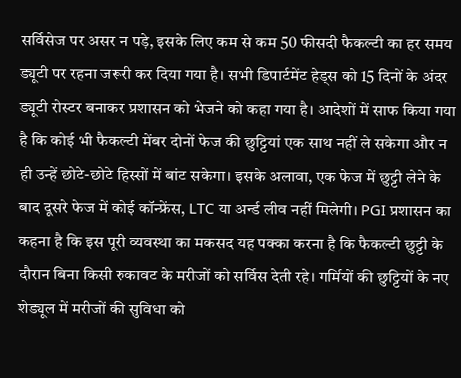सर्विसेज पर असर न पड़े, इसके लिए कम से कम 50 फीसदी फैकल्टी का हर समय ड्यूटी पर रहना जरूरी कर दिया गया है। सभी डिपार्टमेंट हेड्स को 15 दिनों के अंदर ड्यूटी रोस्टर बनाकर प्रशासन को भेजने को कहा गया है। आदेशों में साफ किया गया है कि कोई भी फैकल्टी मेंबर दोनों फेज की छुट्टियां एक साथ नहीं ले सकेगा और न ही उन्हें छोटे-छोटे हिस्सों में बांट सकेगा। इसके अलावा, एक फेज में छुट्टी लेने के बाद दूसरे फेज में कोई कॉन्फ्रेंस, LTC या अर्न्ड लीव नहीं मिलेगी। PGI प्रशासन का कहना है कि इस पूरी व्यवस्था का मकसद यह पक्का करना है कि फैकल्टी छुट्टी के दौरान बिना किसी रुकावट के मरीजों को सर्विस देती रहे। गर्मियों की छुट्टियों के नए शेड्यूल में मरीजों की सुविधा को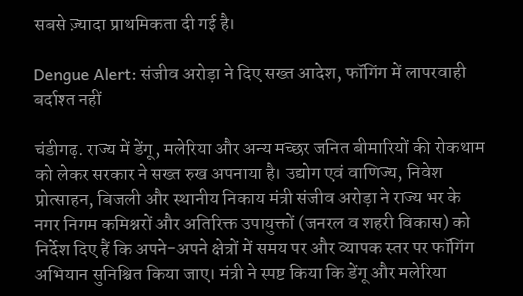सबसे ज़्यादा प्राथमिकता दी गई है।

Dengue Alert: संजीव अरोड़ा ने दिए सख्त आदेश, फॉगिंग में लापरवाही बर्दाश्त नहीं

चंडीगढ़. राज्य में डेंगू, मलेरिया और अन्य मच्छर जनित बीमारियों की रोकथाम को लेकर सरकार ने सख्त रुख अपनाया है। उद्योग एवं वाणिज्य, निवेश प्रोत्साहन, बिजली और स्थानीय निकाय मंत्री संजीव अरोड़ा ने राज्य भर के नगर निगम कमिश्नरों और अतिरिक्त उपायुक्तों (जनरल व शहरी विकास) को निर्देश दिए हैं कि अपने-अपने क्षेत्रों में समय पर और व्यापक स्तर पर फॉगिंग अभियान सुनिश्चित किया जाए। मंत्री ने स्पष्ट किया कि डेंगू और मलेरिया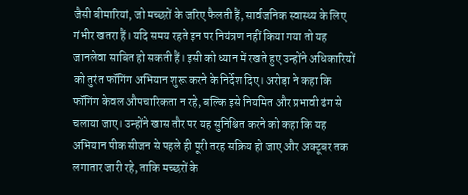जैसी बीमारियां, जो मच्छरों के जरिए फैलती हैं, सार्वजनिक स्वास्थ्य के लिए गंभीर खतरा हैं। यदि समय रहते इन पर नियंत्रण नहीं किया गया तो यह जानलेवा साबित हो सकती हैं। इसी को ध्यान में रखते हुए उन्होंने अधिकारियों को तुरंत फॉगिंग अभियान शुरू करने के निर्देश दिए। अरोड़ा ने कहा कि फॉगिंग केवल औपचारिकता न रहे, बल्कि इसे नियमित और प्रभावी ढंग से चलाया जाए। उन्होंने खास तौर पर यह सुनिश्चित करने को कहा कि यह अभियान पीक सीजन से पहले ही पूरी तरह सक्रिय हो जाए और अक्टूबर तक लगातार जारी रहे, ताकि मच्छरों के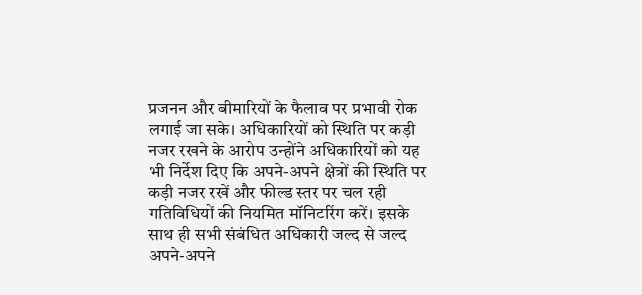प्रजनन और बीमारियों के फैलाव पर प्रभावी रोक लगाई जा सके। अधिकारियों को स्थिति पर कड़ी नजर रखने के आरोप उन्होंने अधिकारियों को यह भी निर्देश दिए कि अपने-अपने क्षेत्रों की स्थिति पर कड़ी नजर रखें और फील्ड स्तर पर चल रही गतिविधियों की नियमित मॉनिटरिंग करें। इसके साथ ही सभी संबंधित अधिकारी जल्द से जल्द अपने-अपने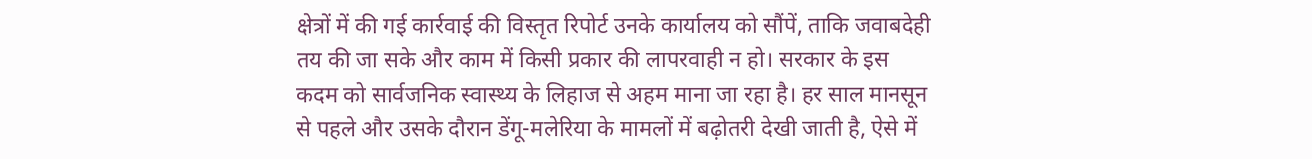क्षेत्रों में की गई कार्रवाई की विस्तृत रिपोर्ट उनके कार्यालय को सौंपें, ताकि जवाबदेही तय की जा सके और काम में किसी प्रकार की लापरवाही न हो। सरकार के इस कदम को सार्वजनिक स्वास्थ्य के लिहाज से अहम माना जा रहा है। हर साल मानसून से पहले और उसके दौरान डेंगू-मलेरिया के मामलों में बढ़ोतरी देखी जाती है, ऐसे में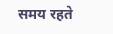समय रहते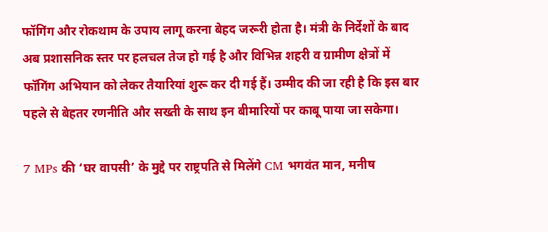फॉगिंग और रोकथाम के उपाय लागू करना बेहद जरूरी होता है। मंत्री के निर्देशों के बाद अब प्रशासनिक स्तर पर हलचल तेज हो गई है और विभिन्न शहरी व ग्रामीण क्षेत्रों में फॉगिंग अभियान को लेकर तैयारियां शुरू कर दी गई हैं। उम्मीद की जा रही है कि इस बार पहले से बेहतर रणनीति और सख्ती के साथ इन बीमारियों पर काबू पाया जा सकेगा।

7 MPs की ‘घर वापसी’ के मुद्दे पर राष्ट्रपति से मिलेंगे CM भगवंत मान, मनीष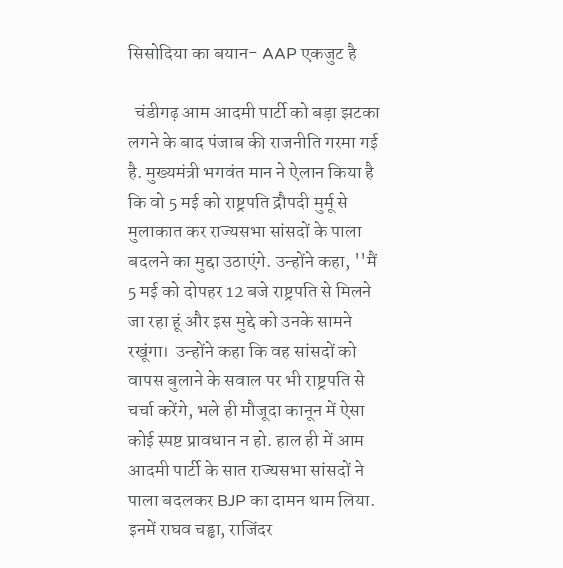सिसोदिया का बयान- AAP एकजुट है

  चंडीगढ़ आम आदमी पार्टी को बड़ा झटका लगने के बाद पंजाब की राजनीति गरमा गई है. मुख्यमंत्री भगवंत मान ने ऐलान किया है कि वो 5 मई को राष्ट्रपति द्रौपदी मुर्मू से मुलाकात कर राज्यसभा सांसदों के पाला बदलने का मुद्दा उठाएंगे. उन्होंने कहा, ''मैं 5 मई को दोपहर 12 बजे राष्ट्रपति से मिलने जा रहा हूं और इस मुद्दे को उनके सामने रखूंगा।  उन्होंने कहा कि वह सांसदों को वापस बुलाने के सवाल पर भी राष्ट्रपति से चर्चा करेंगे, भले ही मौजूदा कानून में ऐसा कोई स्पष्ट प्रावधान न हो. हाल ही में आम आदमी पार्टी के सात राज्यसभा सांसदों ने पाला बदलकर BJP का दामन थाम लिया. इनमें राघव चड्ढा, राजिंदर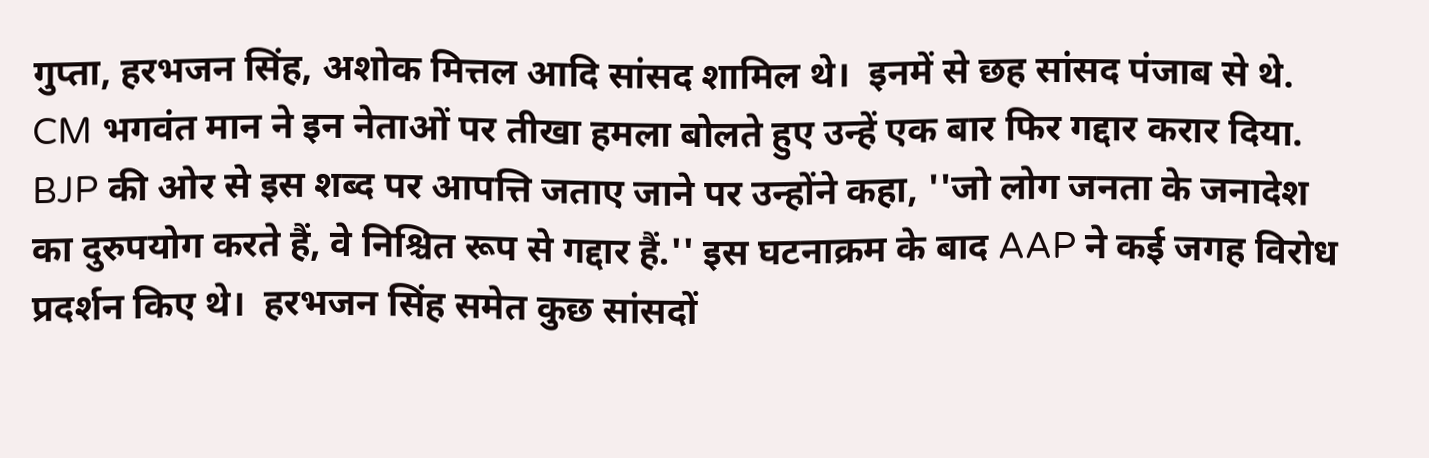गुप्ता, हरभजन सिंह, अशोक मित्तल आदि सांसद शामिल थे।  इनमें से छह सांसद पंजाब से थे. CM भगवंत मान ने इन नेताओं पर तीखा हमला बोलते हुए उन्हें एक बार फिर गद्दार करार दिया. BJP की ओर से इस शब्द पर आपत्ति जताए जाने पर उन्होंने कहा, ''जो लोग जनता के जनादेश का दुरुपयोग करते हैं, वे निश्चित रूप से गद्दार हैं.'' इस घटनाक्रम के बाद AAP ने कई जगह विरोध प्रदर्शन किए थे।  हरभजन सिंह समेत कुछ सांसदों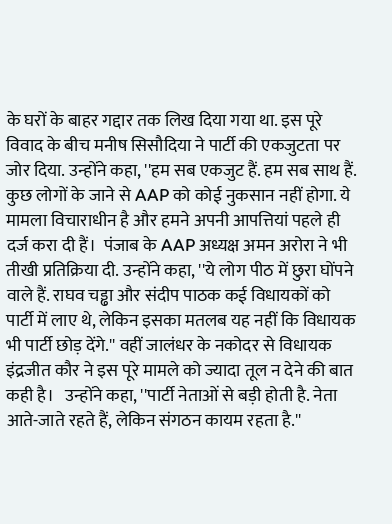के घरों के बाहर गद्दार तक लिख दिया गया था. इस पूरे विवाद के बीच मनीष सिसौदिया ने पार्टी की एकजुटता पर जोर दिया. उन्होंने कहा, ''हम सब एकजुट हैं. हम सब साथ हैं. कुछ लोगों के जाने से AAP को कोई नुकसान नहीं होगा. ये मामला विचाराधीन है और हमने अपनी आपत्तियां पहले ही दर्ज करा दी हैं।  पंजाब के AAP अध्यक्ष अमन अरोरा ने भी तीखी प्रतिक्रिया दी. उन्होंने कहा, ''ये लोग पीठ में छुरा घोंपने वाले हैं. राघव चड्ढा और संदीप पाठक कई विधायकों को पार्टी में लाए थे, लेकिन इसका मतलब यह नहीं कि विधायक भी पार्टी छोड़ देंगे.'' वहीं जालंधर के नकोदर से विधायक इंद्रजीत कौर ने इस पूरे मामले को ज्यादा तूल न देने की बात कही है।   उन्होंने कहा, ''पार्टी नेताओं से बड़ी होती है. नेता आते-जाते रहते हैं, लेकिन संगठन कायम रहता है.''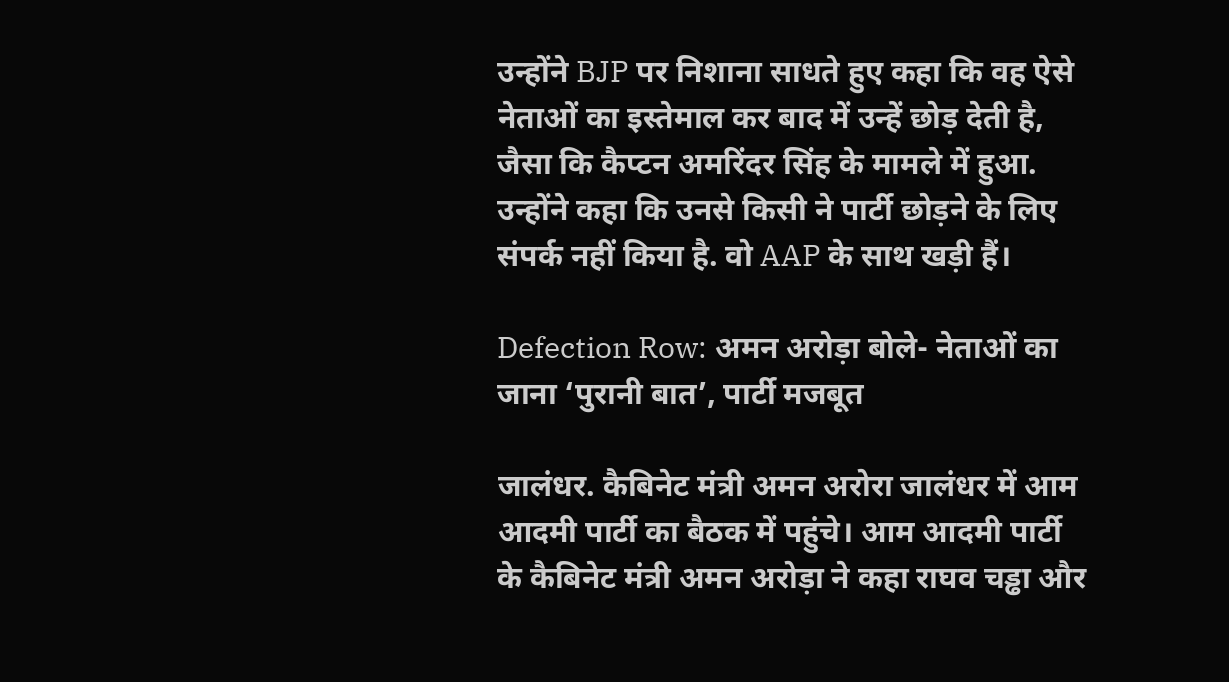उन्होंने BJP पर निशाना साधते हुए कहा कि वह ऐसे नेताओं का इस्तेमाल कर बाद में उन्हें छोड़ देती है, जैसा कि कैप्टन अमरिंदर सिंह के मामले में हुआ. उन्होंने कहा कि उनसे किसी ने पार्टी छोड़ने के लिए संपर्क नहीं किया है. वो AAP के साथ खड़ी हैं।

Defection Row: अमन अरोड़ा बोले- नेताओं का जाना ‘पुरानी बात’, पार्टी मजबूत

जालंधर. कैबिनेट मंत्री अमन अरोरा जालंधर में आम आदमी पार्टी का बैठक में पहुंचे। आम आदमी पार्टी के कैबिनेट मंत्री अमन अरोड़ा ने कहा राघव चड्ढा और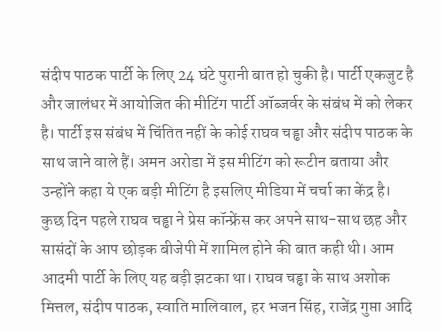संदीप पाठक पार्टी के लिए 24 घंटे पुरानी बात हो चुकी है। पार्टी एकजुट है और जालंधर में आयोजित की मीटिंग पार्टी ऑब्जर्वर के संबंध में को लेकर है। पार्टी इस संबंध में चिंतित नहीं के कोई राघव चड्ढा और संदीप पाठक के साथ जाने वाले हैं। अमन अरोडा में इस मीटिंग को रूटीन बताया और उन्होंने कहा ये एक बड़ी मीटिंग है इसलिए मीडिया में चर्चा का केंद्र है। कुछ दिन पहले राघव चड्ढा ने प्रेस कॉन्फ्रेंस कर अपने साथ-साथ छह और सासंदों के आप छोड़क बीजेपी में शामिल होने की बात कही थी। आम आदमी पार्टी के लिए यह बड़ी झटका था। राघव चड्ढा के साथ अशोक मित्तल, संदीप पाठक, स्वाति मालिवाल, हर भजन सिंह, राजेंद्र गुप्ता आदि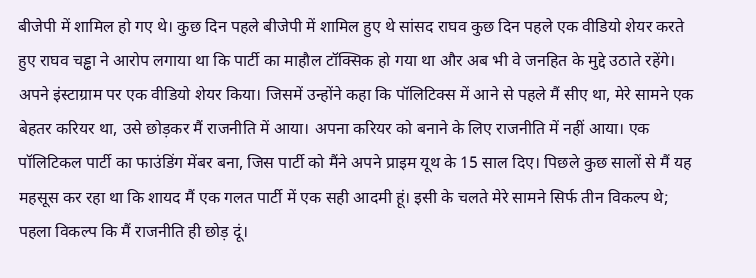बीजेपी में शामिल हो गए थे। कुछ दिन पहले बीजेपी में शामिल हुए थे सांसद राघव कुछ दिन पहले एक वीडियो शेयर करते हुए राघव चड्ढा ने आरोप लगाया था कि पार्टी का माहौल टॉक्सिक हो गया था और अब भी वे जनहित के मुद्दे उठाते रहेंगे। अपने इंस्टाग्राम पर एक वीडियो शेयर किया। जिसमें उन्होंने कहा कि पॉलिटिक्स में आने से पहले मैं सीए था, मेरे सामने एक बेहतर करियर था, उसे छोड़कर मैं राजनीति में आया। अपना करियर को बनाने के लिए राजनीति में नहीं आया। एक पॉलिटिकल पार्टी का फाउंडिंग मेंबर बना, जिस पार्टी को मैंने अपने प्राइम यूथ के 15 साल दिए। पिछले कुछ सालों से मैं यह महसूस कर रहा था कि शायद मैं एक गलत पार्टी में एक सही आदमी हूं। इसी के चलते मेरे सामने सिर्फ तीन विकल्प थे; पहला विकल्प कि मैं राजनीति ही छोड़ दूं।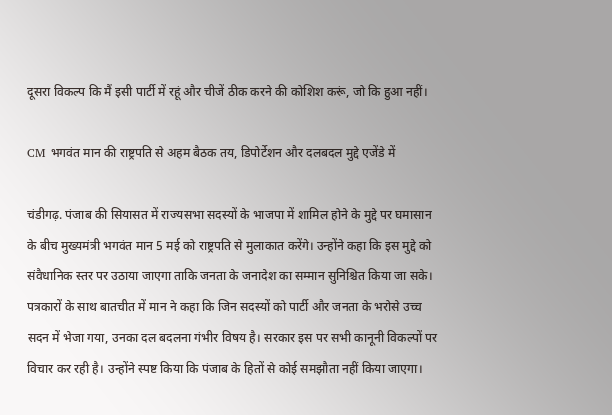दूसरा विकल्प कि मैं इसी पार्टी में रहूं और चीजें ठीक करने की कोशिश करूं, जो कि हुआ नहीं।

CM भगवंत मान की राष्ट्रपति से अहम बैठक तय, डिपोर्टेशन और दलबदल मुद्दे एजेंडे में

चंडीगढ़. पंजाब की सियासत में राज्यसभा सदस्यों के भाजपा में शामिल होने के मुद्दे पर घमासान के बीच मुख्यमंत्री भगवंत मान 5 मई को राष्ट्रपति से मुलाकात करेंगे। उन्होंने कहा कि इस मुद्दे को संवैधानिक स्तर पर उठाया जाएगा ताकि जनता के जनादेश का सम्मान सुनिश्चित किया जा सके। पत्रकारों के साथ बातचीत में मान ने कहा कि जिन सदस्यों को पार्टी और जनता के भरोसे उच्च सदन में भेजा गया, उनका दल बदलना गंभीर विषय है। सरकार इस पर सभी कानूनी विकल्पों पर विचार कर रही है। उन्होंने स्पष्ट किया कि पंजाब के हितों से कोई समझौता नहीं किया जाएगा।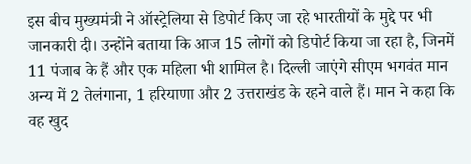इस बीच मुख्यमंत्री ने ऑस्ट्रेलिया से डिपोर्ट किए जा रहे भारतीयों के मुद्दे पर भी जानकारी दी। उन्होंने बताया कि आज 15 लोगों को डिपोर्ट किया जा रहा है, जिनमें 11 पंजाब के हैं और एक महिला भी शामिल है। दिल्ली जाएंगे सीएम भगवंत मान अन्य में 2 तेलंगाना, 1 हरियाणा और 2 उत्तराखंड के रहने वाले हैं। मान ने कहा कि वह खुद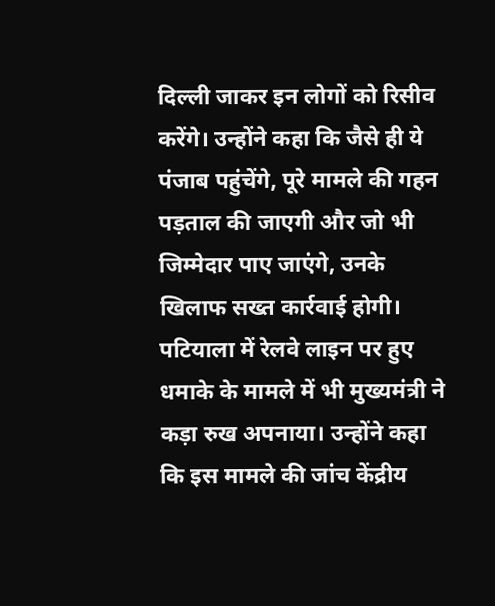दिल्ली जाकर इन लोगों को रिसीव करेंगे। उन्होंने कहा कि जैसे ही ये पंजाब पहुंचेंगे, पूरे मामले की गहन पड़ताल की जाएगी और जो भी जिम्मेदार पाए जाएंगे, उनके खिलाफ सख्त कार्रवाई होगी। पटियाला में रेलवे लाइन पर हुए धमाके के मामले में भी मुख्यमंत्री ने कड़ा रुख अपनाया। उन्होंने कहा कि इस मामले की जांच केंद्रीय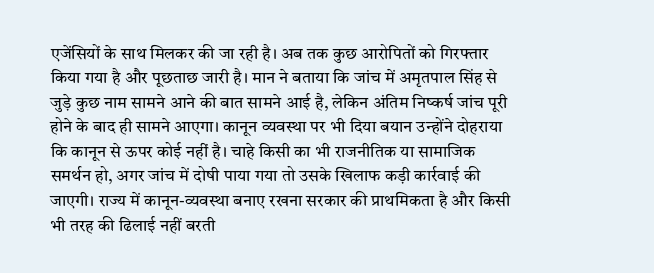एजेंसियों के साथ मिलकर की जा रही है। अब तक कुछ आरोपितों को गिरफ्तार किया गया है और पूछताछ जारी है। मान ने बताया कि जांच में अमृतपाल सिंह से जुड़े कुछ नाम सामने आने की बात सामने आई है, लेकिन अंतिम निष्कर्ष जांच पूरी होने के बाद ही सामने आएगा। कानून व्यवस्था पर भी दिया बयान उन्होंने दोहराया कि कानून से ऊपर कोई नहीं है। चाहे किसी का भी राजनीतिक या सामाजिक समर्थन हो, अगर जांच में दोषी पाया गया तो उसके खिलाफ कड़ी कार्रवाई की जाएगी। राज्य में कानून-व्यवस्था बनाए रखना सरकार की प्राथमिकता है और किसी भी तरह की ढिलाई नहीं बरती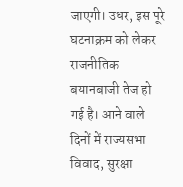जाएगी। उधर, इस पूरे घटनाक्रम को लेकर राजनीतिक बयानबाजी तेज हो गई है। आने वाले दिनों में राज्यसभा विवाद, सुरक्षा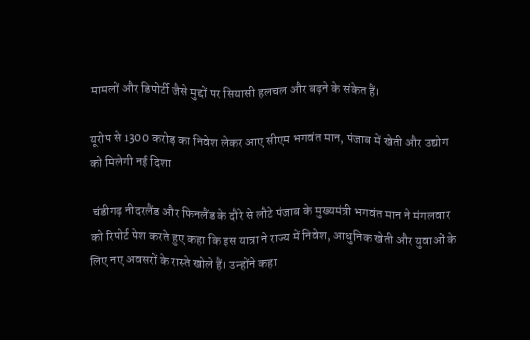मामलों और डिपोर्टी जैसे मुद्दों पर सियासी हलचल और बढ़ने के संकेत हैं।

यूरोप से 1300 करोड़ का निवेश लेकर आए सीएम भगवंत मान, पंजाब में खेती और उद्योग को मिलेगी नई दिशा

 चंडीगढ़ नीदरलैंड और फिनलैंड के दौरे से लौटे पंजाब के मुख्यमंत्री भगवंत मान ने मंगलवार को रिपोर्ट पेश करते हुए कहा कि इस यात्रा ने राज्य में निवेश, आधुनिक खेती और युवाओं के लिए नए अवसरों के रास्ते खोले हैं। उन्होंने कहा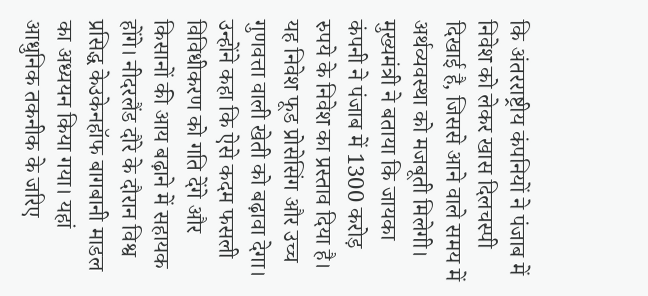कि अंतरराष्ट्रीय कंपनियों ने पंजाब में निवेश को लेकर खास दिलचस्पी दिखाई है, जिससे आने वाले समय में अर्थव्यवस्था को मजबूती मिलेगी। मुख्यमंत्री ने बताया कि जायका कंपनी ने पंजाब में 1300 करोड़ रुपये के निवेश का प्रस्ताव दिया है। यह निवेश फूड प्रोसेसिंग और उच्च गुणवत्ता वाली खेती को बढ़ावा देगा। उन्होंने कहा कि ऐसे कदम फसली विविधीकरण को गति देंगे और किसानों की आय बढ़ाने में सहायक होंगे। नीदरलैंड दौरे के दौरान विश्व प्रसिद्ध केउकेनहॉफ बागबानी माडल का अध्ययन किया गया। यहां आधुनिक तकनीक के जरिए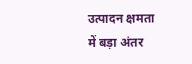उत्पादन क्षमता में बड़ा अंतर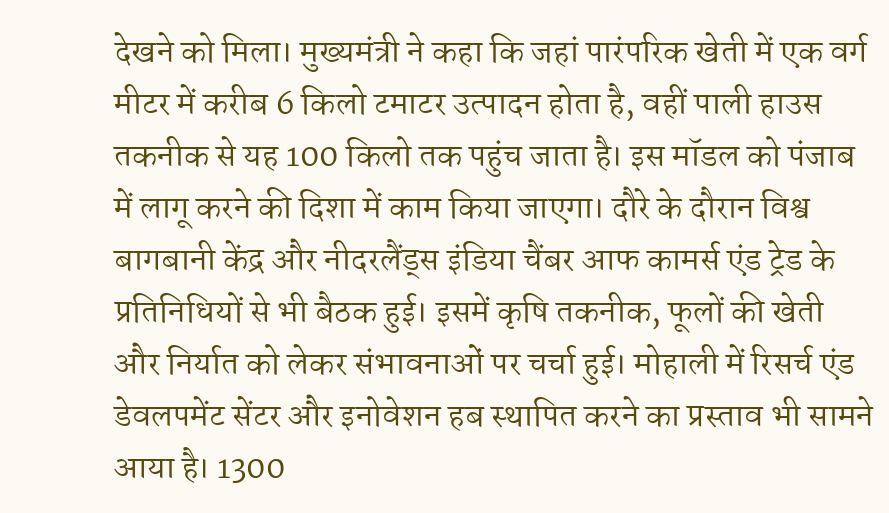देखने को मिला। मुख्यमंत्री ने कहा कि जहां पारंपरिक खेती में एक वर्ग मीटर में करीब 6 किलो टमाटर उत्पादन होता है, वहीं पाली हाउस तकनीक से यह 100 किलो तक पहुंच जाता है। इस मॉडल को पंजाब में लागू करने की दिशा में काम किया जाएगा। दौरे के दौरान विश्व बागबानी केंद्र और नीदरलैंड्स इंडिया चैंबर आफ कामर्स एंड ट्रेड के प्रतिनिधियों से भी बैठक हुई। इसमें कृषि तकनीक, फूलों की खेती और निर्यात को लेकर संभावनाओं पर चर्चा हुई। मोहाली में रिसर्च एंड डेवलपमेंट सेंटर और इनोवेशन हब स्थापित करने का प्रस्ताव भी सामने आया है। 1300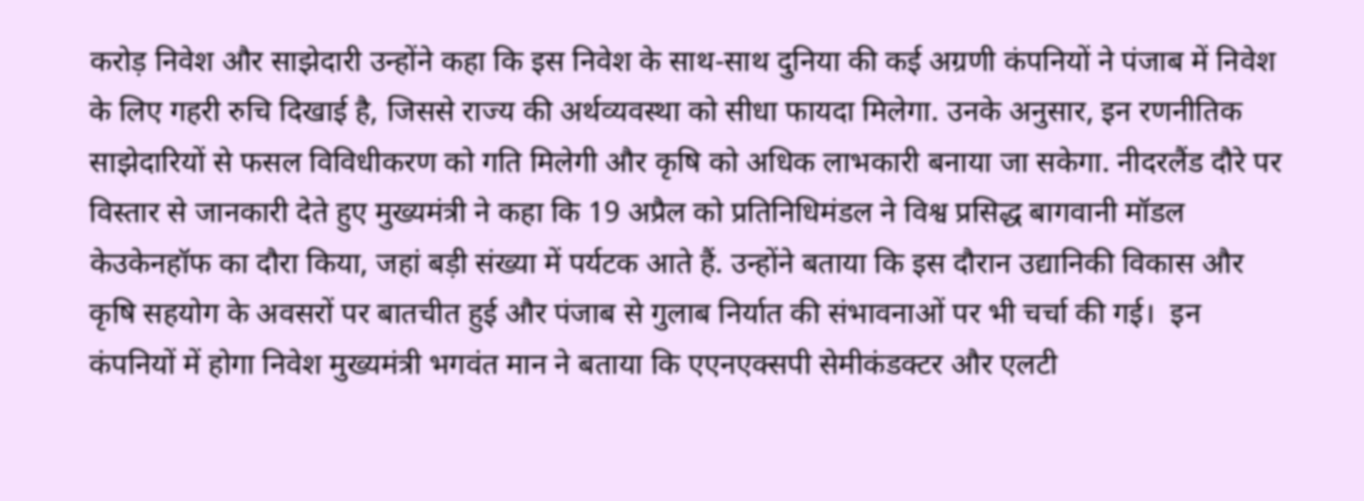करोड़ निवेश और साझेदारी उन्होंने कहा कि इस निवेश के साथ‑साथ दुनिया की कई अग्रणी कंपनियों ने पंजाब में निवेश के लिए गहरी रुचि दिखाई है, जिससे राज्य की अर्थव्यवस्था को सीधा फायदा मिलेगा. उनके अनुसार, इन रणनीतिक साझेदारियों से फसल विविधीकरण को गति मिलेगी और कृषि को अधिक लाभकारी बनाया जा सकेगा. नीदरलैंड दौरे पर विस्तार से जानकारी देते हुए मुख्यमंत्री ने कहा कि 19 अप्रैल को प्रतिनिधिमंडल ने विश्व प्रसिद्ध बागवानी मॉडल केउकेनहॉफ का दौरा किया, जहां बड़ी संख्या में पर्यटक आते हैं. उन्होंने बताया कि इस दौरान उद्यानिकी विकास और कृषि सहयोग के अवसरों पर बातचीत हुई और पंजाब से गुलाब निर्यात की संभावनाओं पर भी चर्चा की गई।  इन कंपनियों में होगा निवेश मुख्यमंत्री भगवंत मान ने बताया कि एएनएक्सपी सेमीकंडक्टर और एलटी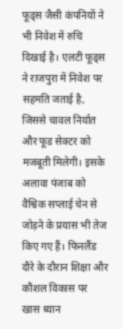फूड्स जैसी कंपनियों ने भी निवेश में रुचि दिखाई है। एलटी फूड्स ने राजपुरा में निवेश पर सहमति जताई है, जिससे चावल निर्यात और फूड सेक्टर को मजबूती मिलेगी। इसके अलावा पंजाब को वैश्विक सप्लाई चेन से जोड़ने के प्रयास भी तेज किए गए हैं। फिनलैंड दौरे के दौरान शिक्षा और कौशल विकास पर खास ध्यान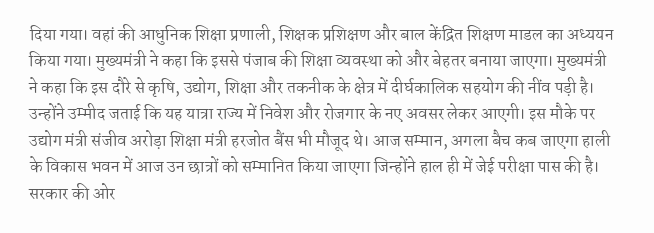दिया गया। वहां की आधुनिक शिक्षा प्रणाली, शिक्षक प्रशिक्षण और बाल केंद्रित शिक्षण माडल का अध्ययन किया गया। मुख्यमंत्री ने कहा कि इससे पंजाब की शिक्षा व्यवस्था को और बेहतर बनाया जाएगा। मुख्यमंत्री ने कहा कि इस दौरे से कृषि, उद्योग, शिक्षा और तकनीक के क्षेत्र में दीर्घकालिक सहयोग की नींव पड़ी है। उन्होंने उम्मीद जताई कि यह यात्रा राज्य में निवेश और रोजगार के नए अवसर लेकर आएगी। इस मौके पर उद्योग मंत्री संजीव अरोड़ा शिक्षा मंत्री हरजोत बैंस भी मौजूद थे। आज सम्मान, अगला बैच कब जाएगा हाली के विकास भवन में आज उन छात्रों को सम्मानित किया जाएगा जिन्होंने हाल ही में जेई परीक्षा पास की है। सरकार की ओर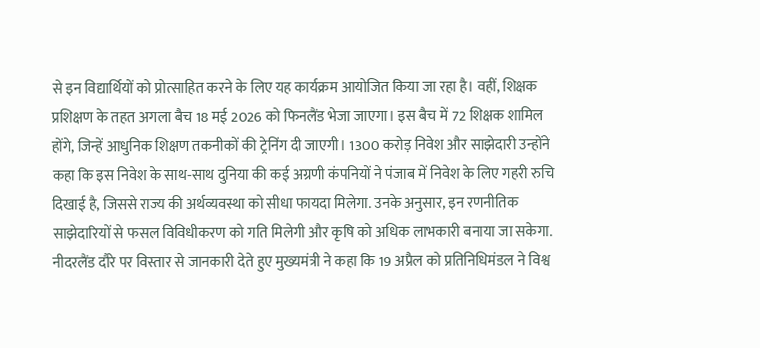से इन विद्यार्थियों को प्रोत्साहित करने के लिए यह कार्यक्रम आयोजित किया जा रहा है। वहीं, शिक्षक प्रशिक्षण के तहत अगला बैच 18 मई 2026 को फिनलैंड भेजा जाएगा। इस बैच में 72 शिक्षक शामिल होंगे, जिन्हें आधुनिक शिक्षण तकनीकों की ट्रेनिंग दी जाएगी। 1300 करोड़ निवेश और साझेदारी उन्होंने कहा कि इस निवेश के साथ‑साथ दुनिया की कई अग्रणी कंपनियों ने पंजाब में निवेश के लिए गहरी रुचि दिखाई है, जिससे राज्य की अर्थव्यवस्था को सीधा फायदा मिलेगा. उनके अनुसार, इन रणनीतिक साझेदारियों से फसल विविधीकरण को गति मिलेगी और कृषि को अधिक लाभकारी बनाया जा सकेगा. नीदरलैंड दौरे पर विस्तार से जानकारी देते हुए मुख्यमंत्री ने कहा कि 19 अप्रैल को प्रतिनिधिमंडल ने विश्व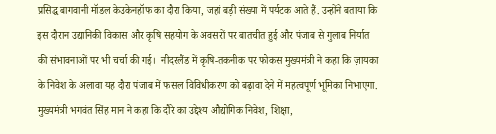प्रसिद्ध बागवानी मॉडल केउकेनहॉफ का दौरा किया, जहां बड़ी संख्या में पर्यटक आते हैं. उन्होंने बताया कि इस दौरान उद्यानिकी विकास और कृषि सहयोग के अवसरों पर बातचीत हुई और पंजाब से गुलाब निर्यात की संभावनाओं पर भी चर्चा की गई।  नीदरलैंड में कृषि‑तकनीक पर फोकस मुख्यमंत्री ने कहा कि ज़ायका के निवेश के अलावा यह दौरा पंजाब में फसल विविधीकरण को बढ़ावा देने में महत्वपूर्ण भूमिका निभाएगा. मुख्यमंत्री भगवंत सिंह मान ने कहा कि दौरे का उद्देश्य औद्योगिक निवेश, शिक्षा,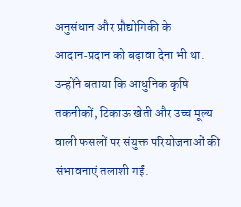अनुसंधान और प्रौद्योगिकी के आदान‑प्रदान को बढ़ावा देना भी था. उन्होंने बताया कि आधुनिक कृषि तकनीकों, टिकाऊ खेती और उच्च मूल्य वाली फसलों पर संयुक्त परियोजनाओं की संभावनाएं तलाशी गईं.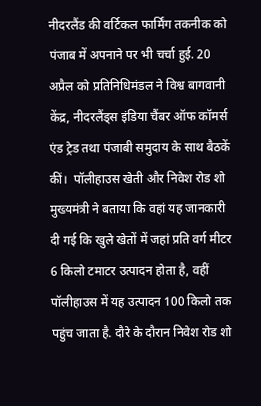नीदरलैंड की वर्टिकल फार्मिंग तकनीक को पंजाब में अपनाने पर भी चर्चा हुई. 20 अप्रैल को प्रतिनिधिमंडल ने विश्व बागवानी केंद्र, नीदरलैंड्स इंडिया चैंबर ऑफ कॉमर्स एंड ट्रेड तथा पंजाबी समुदाय के साथ बैठकें कीं।  पॉलीहाउस खेती और निवेश रोड शो मुख्यमंत्री ने बताया कि वहां यह जानकारी दी गई कि खुले खेतों में जहां प्रति वर्ग मीटर 6 किलो टमाटर उत्पादन होता है, वहीं पॉलीहाउस में यह उत्पादन 100 किलो तक पहुंच जाता है. दौरे के दौरान निवेश रोड शो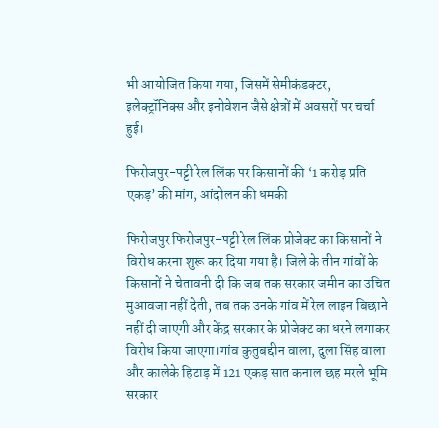भी आयोजित किया गया, जिसमें सेमीकंडक्टर, इलेक्ट्रॉनिक्स और इनोवेशन जैसे क्षेत्रों में अवसरों पर चर्चा हुई।

फिरोजपुर-पट्टी रेल लिंक पर किसानों की ‘1 करोड़ प्रति एकड़’ की मांग, आंदोलन की धमकी

फिरोजपुर फिरोजपुर-पट्टी रेल लिंक प्रोजेक्ट का किसानों ने विरोध करना शुरू कर दिया गया है। जिले के तीन गांवों के किसानों ने चेतावनी दी कि जब तक सरकार जमीन का उचित मुआवजा नहीं देती, तब तक उनके गांव में रेल लाइन बिछाने नहीं दी जाएगी और केंद्र सरकार के प्रोजेक्ट का धरने लगाकर विरोध किया जाएगा।गांव कुतुबद्दीन वाला, दुला सिंह वाला और कालेके हिटाड़ में 121 एकड़ सात कनाल छह मरले भूमि सरकार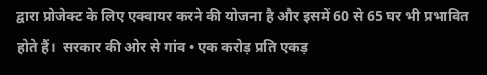द्वारा प्रोजेक्ट के लिए एक्वायर करने की योजना है और इसमें 60 से 65 घर भी प्रभावित होते हैं।  सरकार की ओर से गांव • एक करोड़ प्रति एकड़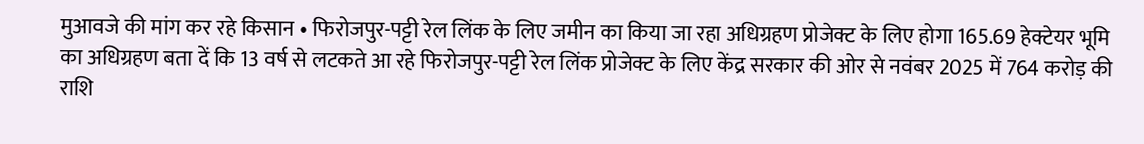मुआवजे की मांग कर रहे किसान • फिरोजपुर-पट्टी रेल लिंक के लिए जमीन का किया जा रहा अधिग्रहण प्रोजेक्ट के लिए होगा 165.69 हेक्टेयर भूमि का अधिग्रहण बता दें कि 13 वर्ष से लटकते आ रहे फिरोजपुर-पट्टी रेल लिंक प्रोजेक्ट के लिए केंद्र सरकार की ओर से नवंबर 2025 में 764 करोड़ की राशि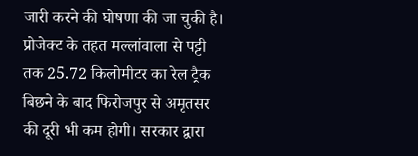जारी करने की घोषणा की जा चुकी है। प्रोजेक्ट के तहत मल्लांवाला से पट्टी तक 25.72 किलोमीटर का रेल ट्रैक बिछने के बाद फिरोजपुर से अमृतसर की दूरी भी कम होगी। सरकार द्वारा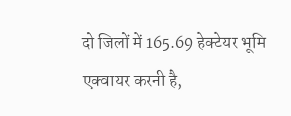दो जिलों में 165.69 हेक्टेयर भूमि एक्वायर करनी है,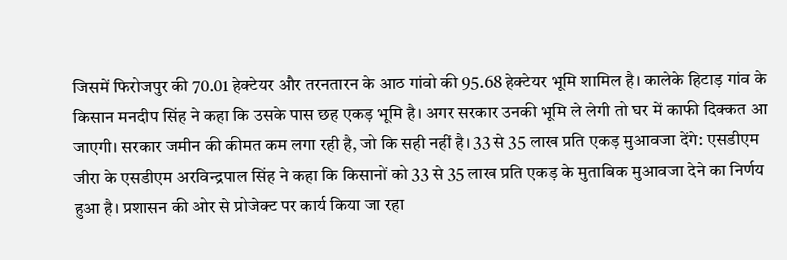जिसमें फिरोजपुर की 70.01 हेक्टेयर और तरनतारन के आठ गांवो की 95.68 हेक्टेयर भूमि शामिल है। कालेके हिटाड़ गांव के किसान मनदीप सिंह ने कहा कि उसके पास छह एकड़ भूमि है। अगर सरकार उनकी भूमि ले लेगी तो घर में काफी दिक्कत आ जाएगी। सरकार जमीन की कीमत कम लगा रही है, जो कि सही नहीं है। 33 से 35 लाख प्रति एकड़ मुआवजा देंगे: एसडीएम जीरा के एसडीएम अरविन्द्रपाल सिंह ने कहा कि किसानों को 33 से 35 लाख प्रति एकड़ के मुताबिक मुआवजा देने का निर्णय हुआ है। प्रशासन की ओर से प्रोजेक्ट पर कार्य किया जा रहा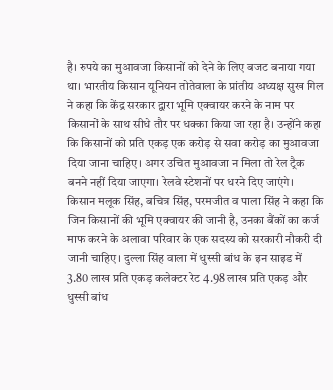है। रुपये का मुआवजा किसानों को देने के लिए बजट बनाया गया था। भारतीय किसान यूनियन तोतेवाला के प्रांतीय अध्यक्ष सुख गिल ने कहा कि केंद्र सरकार द्वारा भूमि एक्वायर करने के नाम पर किसानों के साथ सीधे तौर पर धक्का किया जा रहा है। उन्होंने कहा कि किसानों को प्रति एकड़ एक करोड़ से सवा करोड़ का मुआवजा दिया जाना चाहिए। अगर उचित मुआवजा न मिला तो रेल ट्रैक बनने नहीं दिया जाएगा। रेलवे स्टेशनों पर धरने दिए जाएंगे। किसान मलूक सिंह, बचित्र सिंह, परमजीत व पाला सिंह ने कहा कि जिन किसानों की भूमि एक्वायर की जानी है, उनका बैंकों का कर्ज माफ करने के अलावा परिवार के एक सदस्य को सरकारी नौकरी दी जानी चाहिए। दुल्ला सिंह वाला में धुस्सी बांध के इन साइड में 3.80 लाख प्रति एकड़ कलेक्टर रेट 4.98 लाख प्रति एकड़ और धुस्सी बांध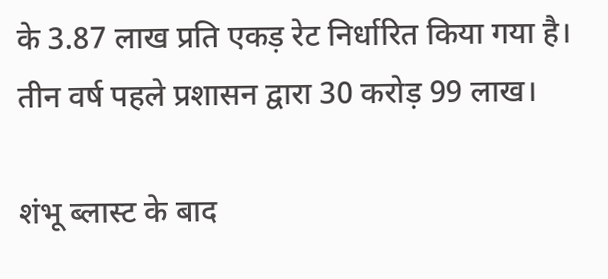के 3.87 लाख प्रति एकड़ रेट निर्धारित किया गया है। तीन वर्ष पहले प्रशासन द्वारा 30 करोड़ 99 लाख।

शंभू ब्लास्ट के बाद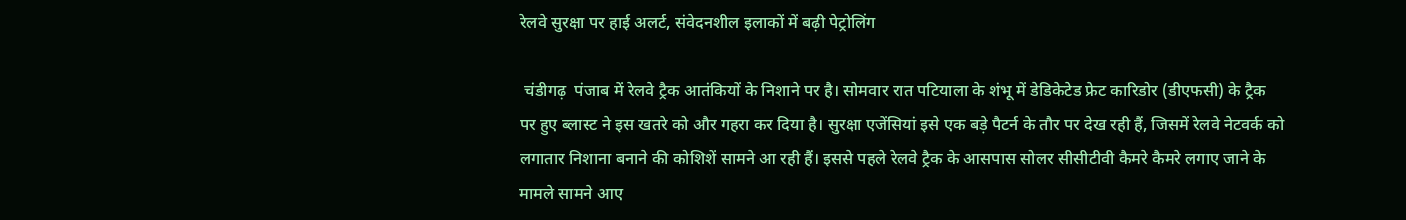रेलवे सुरक्षा पर हाई अलर्ट, संवेदनशील इलाकों में बढ़ी पेट्रोलिंग

 चंडीगढ़  पंजाब में रेलवे ट्रैक आतंकियों के निशाने पर है। सोमवार रात पटियाला के शंभू में डेडिकेटेड फ्रेट कारिडोर (डीएफसी) के ट्रैक पर हुए ब्लास्ट ने इस खतरे को और गहरा कर दिया है। सुरक्षा एजेंसियां इसे एक बड़े पैटर्न के तौर पर देख रही हैं, जिसमें रेलवे नेटवर्क को लगातार निशाना बनाने की कोशिशें सामने आ रही हैं। इससे पहले रेलवे ट्रैक के आसपास सोलर सीसीटीवी कैमरे कैमरे लगाए जाने के मामले सामने आए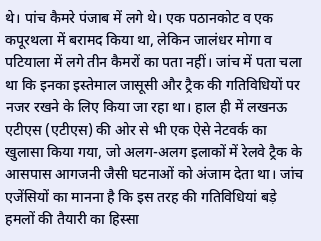थे। पांच कैमरे पंजाब में लगे थे। एक पठानकोट व एक कपूरथला में बरामद किया था, लेकिन जालंधर मोगा व पटियाला में लगे तीन कैमरों का पता नहीं। जांच में पता चला था कि इनका इस्तेमाल जासूसी और ट्रैक की गतिविधियों पर नजर रखने के लिए किया जा रहा था। हाल ही में लखनऊ एटीएस (एटीएस) की ओर से भी एक ऐसे नेटवर्क का खुलासा किया गया, जो अलग-अलग इलाकों में रेलवे ट्रैक के आसपास आगजनी जैसी घटनाओं को अंजाम देता था। जांच एजेंसियों का मानना है कि इस तरह की गतिविधियां बड़े हमलों की तैयारी का हिस्सा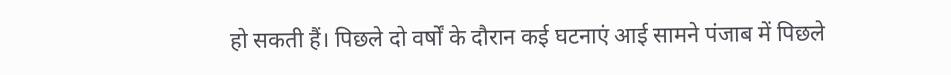हो सकती हैं। पिछले दो वर्षों के दौरान कई घटनाएं आई सामने पंजाब में पिछले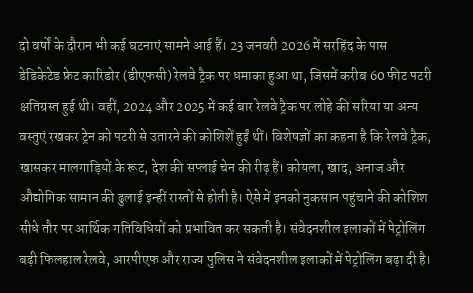दो वर्षों के दौरान भी कई घटनाएं सामने आई हैं। 23 जनवरी 2026 में सरहिंद के पास डेडिकेटेड फ्रेट कारिडोर (डीएफसी) रेलवे ट्रैक पर धमाका हुआ था, जिसमें करीब 60 फीट पटरी क्षतिग्रस्त हुई थी। वहीं, 2024 और 2025 में कई बार रेलवे ट्रैक पर लोहे की सरिया या अन्य वस्तुएं रखकर ट्रेन को पटरी से उतारने की कोशिशें हुईं थीं। विशेषज्ञों का कहना है कि रेलवे ट्रैक, खासकर मालगाड़ियों के रूट, देश की सप्लाई चेन की रीढ़ हैं। कोयला, खाद, अनाज और औद्योगिक सामान की ढुलाई इन्हीं रास्तों से होती है। ऐसे में इनको नुकसान पहुंचाने की कोशिश सीधे तौर पर आर्थिक गतिविधियों को प्रभावित कर सकती है। संवेदनशील इलाकों में पेट्रोलिंग बढ़ी फिलहाल रेलवे, आरपीएफ और राज्य पुलिस ने संवेदनशील इलाकों में पेट्रोलिंग बढ़ा दी है।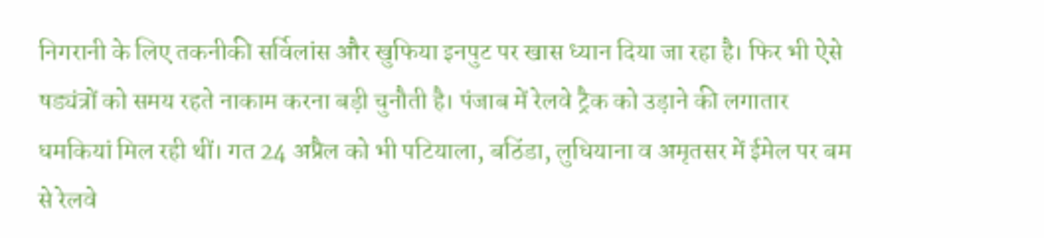निगरानी के लिए तकनीकी सर्विलांस और खुफिया इनपुट पर खास ध्यान दिया जा रहा है। फिर भी ऐसे षड्यंत्रों को समय रहते नाकाम करना बड़ी चुनौती है। पंजाब में रेलवे ट्रैक को उड़ाने की लगातार धमकियां मिल रही थीं। गत 24 अप्रैल को भी पटियाला, बठिंडा, लुधियाना व अमृतसर में ईमेल पर बम से रेलवे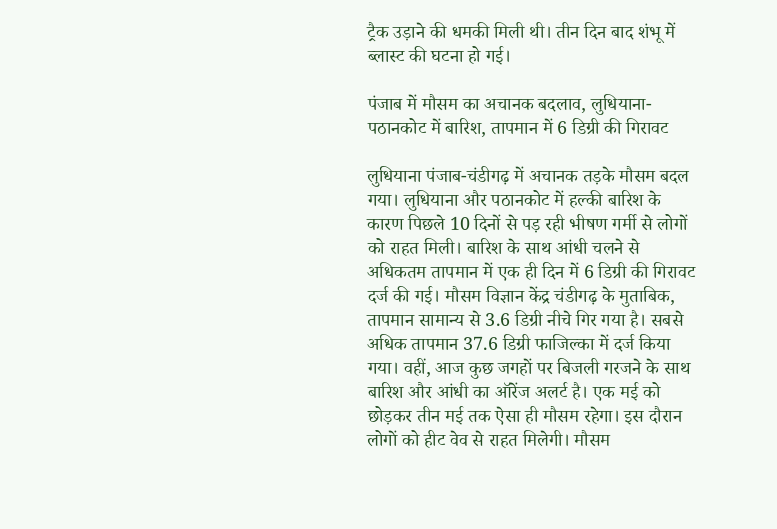ट्रैक उड़ाने की धमकी मिली थी। तीन दिन बाद शंभू में ब्लास्ट की घटना हो गई।

पंजाब में मौसम का अचानक बदलाव, लुधियाना-पठानकोट में बारिश, तापमान में 6 डिग्री की गिरावट

लुधियाना पंजाब-चंडीगढ़ में अचानक तड़के मौसम बदल गया। लुधियाना और पठानकोट में हल्की बारिश के कारण पिछले 10 दिनों से पड़ रही भीषण गर्मी से लोगों को राहत मिली। बारिश के साथ आंधी चलने से अधिकतम तापमान में एक ही दिन में 6 डिग्री की गिरावट दर्ज की गई। मौसम विज्ञान केंद्र चंडीगढ़ के मुताबिक, तापमान सामान्य से 3.6 डिग्री नीचे गिर गया है। सबसे अधिक तापमान 37.6 डिग्री फाजिल्का में दर्ज किया गया। वहीं, आज कुछ जगहों पर बिजली गरजने के साथ बारिश और आंधी का ऑरेंज अलर्ट है। एक मई को छोड़कर तीन मई तक ऐसा ही मौसम रहेगा। इस दौरान लोगों को हीट वेव से राहत मिलेगी। मौसम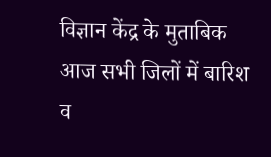विज्ञान केंद्र के मुताबिक आज सभी जिलों में बारिश व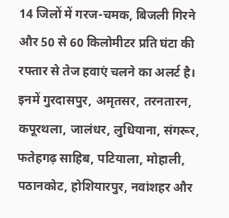14 जिलों में गरज-चमक, बिजली गिरने और 50 से 60 किलोमीटर प्रति घंटा की रफ्तार से तेज हवाएं चलने का अलर्ट है। इनमें गुरदासपुर, अमृतसर, तरनतारन, कपूरथला, जालंधर, लुधियाना, संगरूर, फतेहगढ़ साहिब, पटियाला, मोहाली, पठानकोट, होशियारपुर, नवांशहर और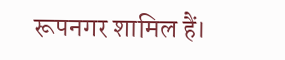रूपनगर शामिल हैं।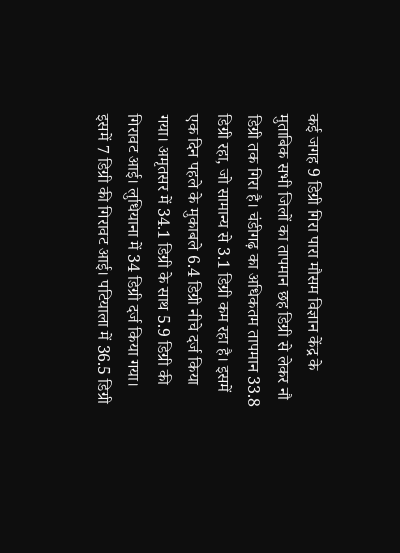कई जगह 9 डिग्री गिरा पारा मौसम विज्ञान केंद्र के मुताबिक सभी जिलों का तापमान छह डिग्री से लेकर नौ डिग्री तक गिरा है। चंडीगढ़ का अधिकतम तापमान 33.8 डिग्री रहा, जो सामान्य से 3.1 डिग्री कम रहा है। इसमें एक दिन पहले के मुकाबले 6.4 डिग्री नीचे दर्ज किया गया। अमृतसर में 34.1 डिग्री के साथ 5.9 डिग्री की गिरावट आई। लुधियाना में 34 डिग्री दर्ज किया गया। इसमें 7 डिग्री की गिरावट आई। पटियाला में 36.5 डिग्री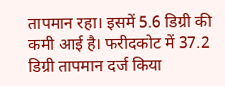तापमान रहा। इसमें 5.6 डिग्री की कमी आई है। फरीदकोट में 37.2 डिग्री तापमान दर्ज किया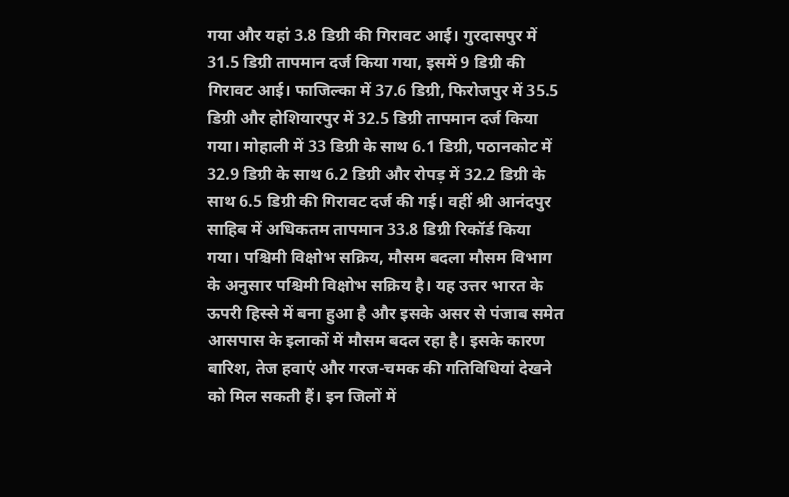गया और यहां 3.8 डिग्री की गिरावट आई। गुरदासपुर में 31.5 डिग्री तापमान दर्ज किया गया, इसमें 9 डिग्री की गिरावट आई। फाजिल्का में 37.6 डिग्री, फिरोजपुर में 35.5 डिग्री और होशियारपुर में 32.5 डिग्री तापमान दर्ज किया गया। मोहाली में 33 डिग्री के साथ 6.1 डिग्री, पठानकोट में 32.9 डिग्री के साथ 6.2 डिग्री और रोपड़ में 32.2 डिग्री के साथ 6.5 डिग्री की गिरावट दर्ज की गई। वहीं श्री आनंदपुर साहिब में अधिकतम तापमान 33.8 डिग्री रिकॉर्ड किया गया। पश्चिमी विक्षोभ सक्रिय, मौसम बदला मौसम विभाग के अनुसार पश्चिमी विक्षोभ सक्रिय है। यह उत्तर भारत के ऊपरी हिस्से में बना हुआ है और इसके असर से पंजाब समेत आसपास के इलाकों में मौसम बदल रहा है। इसके कारण बारिश, तेज हवाएं और गरज-चमक की गतिविधियां देखने को मिल सकती हैं। इन जिलों में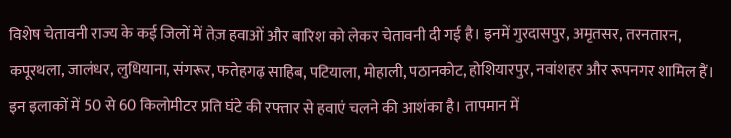विशेष चेतावनी राज्य के कई जिलों में तेज़ हवाओं और बारिश को लेकर चेतावनी दी गई है। इनमें गुरदासपुर, अमृतसर, तरनतारन, कपूरथला, जालंधर, लुधियाना, संगरूर, फतेहगढ़ साहिब, पटियाला, मोहाली, पठानकोट, होशियारपुर, नवांशहर और रूपनगर शामिल हैं। इन इलाकों में 50 से 60 किलोमीटर प्रति घंटे की रफ्तार से हवाएं चलने की आशंका है। तापमान में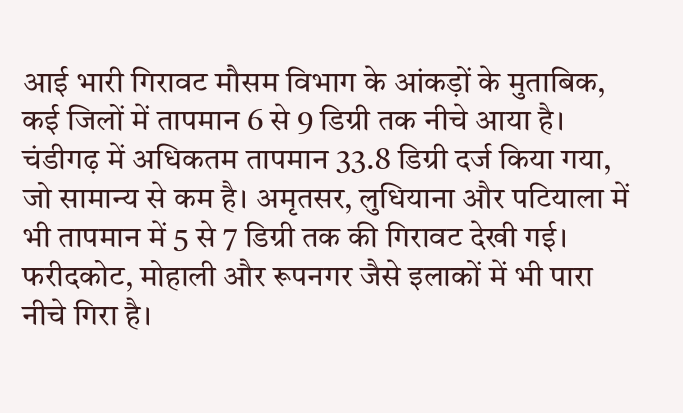आई भारी गिरावट मौसम विभाग के आंकड़ों के मुताबिक, कई जिलों में तापमान 6 से 9 डिग्री तक नीचे आया है। चंडीगढ़ में अधिकतम तापमान 33.8 डिग्री दर्ज किया गया, जो सामान्य से कम है। अमृतसर, लुधियाना और पटियाला में भी तापमान में 5 से 7 डिग्री तक की गिरावट देखी गई। फरीदकोट, मोहाली और रूपनगर जैसे इलाकों में भी पारा नीचे गिरा है।